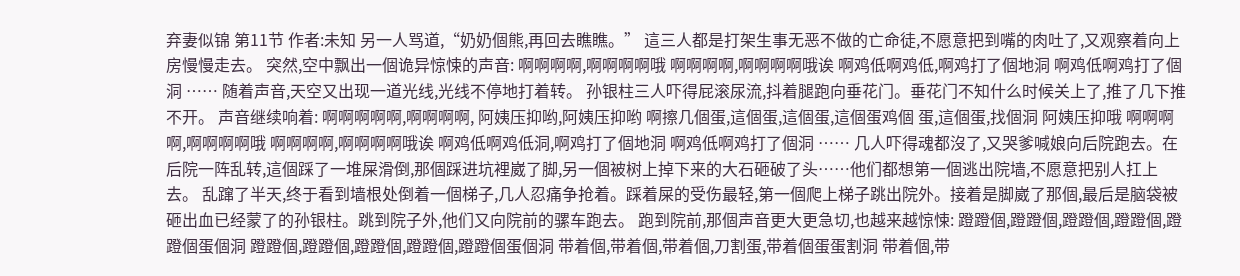弃妻似锦 第11节 作者:未知 另一人骂道,“奶奶個熊,再回去瞧瞧。” 這三人都是打架生事无恶不做的亡命徒,不愿意把到嘴的肉吐了,又观察着向上房慢慢走去。 突然,空中飘出一個诡异惊悚的声音: 啊啊啊啊,啊啊啊啊哦 啊啊啊啊,啊啊啊啊哦诶 啊鸡低啊鸡低,啊鸡打了個地洞 啊鸡低啊鸡打了個洞 …… 随着声音,天空又出现一道光线,光线不停地打着转。 孙银柱三人吓得屁滚尿流,抖着腿跑向垂花门。垂花门不知什么时候关上了,推了几下推不开。 声音继续响着: 啊啊啊啊啊,啊啊啊啊, 阿姨压抑哟,阿姨压抑哟 啊擦几個蛋,這個蛋,這個蛋,這個蛋鸡個 蛋,這個蛋,找個洞 阿姨压抑哦 啊啊啊啊,啊啊啊啊哦 啊啊啊啊,啊啊啊啊哦诶 啊鸡低啊鸡低洞,啊鸡打了個地洞 啊鸡低啊鸡打了個洞 …… 几人吓得魂都沒了,又哭爹喊娘向后院跑去。在后院一阵乱转,這個踩了一堆屎滑倒,那個踩进坑裡崴了脚,另一個被树上掉下来的大石砸破了头……他们都想第一個逃出院墙,不愿意把别人扛上去。 乱蹿了半天,终于看到墙根处倒着一個梯子,几人忍痛争抢着。踩着屎的受伤最轻,第一個爬上梯子跳出院外。接着是脚崴了那個,最后是脑袋被砸出血已经蒙了的孙银柱。跳到院子外,他们又向院前的骡车跑去。 跑到院前,那個声音更大更急切,也越来越惊悚: 蹬蹬個,蹬蹬個,蹬蹬個,蹬蹬個,蹬蹬個蛋個洞 蹬蹬個,蹬蹬個,蹬蹬個,蹬蹬個,蹬蹬個蛋個洞 带着個,带着個,带着個,刀割蛋,带着個蛋蛋割洞 带着個,带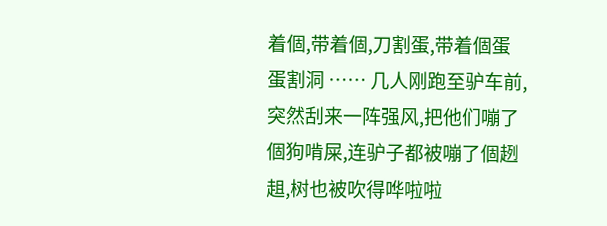着個,带着個,刀割蛋,带着個蛋蛋割洞 …… 几人刚跑至驴车前,突然刮来一阵强风,把他们嘣了個狗啃屎,连驴子都被嘣了個趔趄,树也被吹得哗啦啦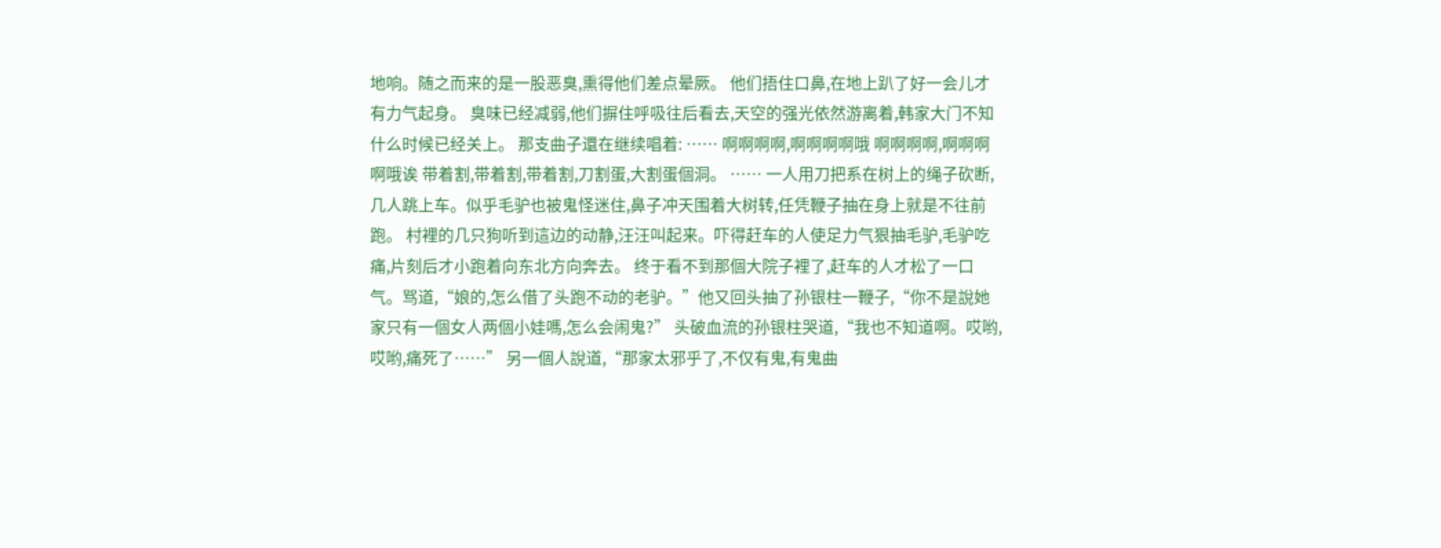地响。随之而来的是一股恶臭,熏得他们差点晕厥。 他们捂住口鼻,在地上趴了好一会儿才有力气起身。 臭味已经减弱,他们摒住呼吸往后看去,天空的强光依然游离着,韩家大门不知什么时候已经关上。 那支曲子還在继续唱着: …… 啊啊啊啊,啊啊啊啊哦 啊啊啊啊,啊啊啊啊哦诶 带着割,带着割,带着割,刀割蛋,大割蛋個洞。 …… 一人用刀把系在树上的绳子砍断,几人跳上车。似乎毛驴也被鬼怪迷住,鼻子冲天围着大树转,任凭鞭子抽在身上就是不往前跑。 村裡的几只狗听到這边的动静,汪汪叫起来。吓得赶车的人使足力气狠抽毛驴,毛驴吃痛,片刻后才小跑着向东北方向奔去。 终于看不到那個大院子裡了,赶车的人才松了一口气。骂道,“娘的,怎么借了头跑不动的老驴。”他又回头抽了孙银柱一鞭子,“你不是說她家只有一個女人两個小娃嗎,怎么会闹鬼?” 头破血流的孙银柱哭道,“我也不知道啊。哎哟,哎哟,痛死了……” 另一個人說道,“那家太邪乎了,不仅有鬼,有鬼曲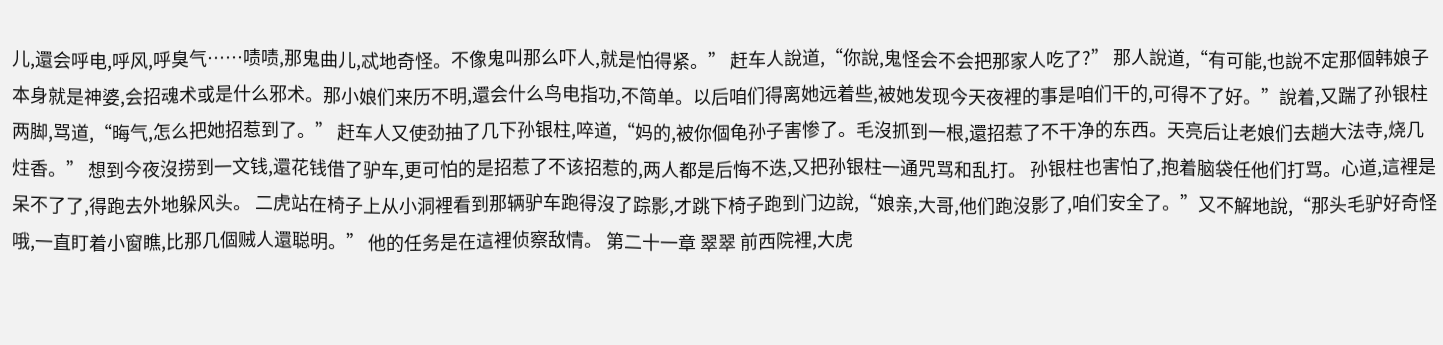儿,還会呼电,呼风,呼臭气……啧啧,那鬼曲儿,忒地奇怪。不像鬼叫那么吓人,就是怕得紧。” 赶车人說道,“你說,鬼怪会不会把那家人吃了?” 那人說道,“有可能,也說不定那個韩娘子本身就是神婆,会招魂术或是什么邪术。那小娘们来历不明,還会什么鸟电指功,不简单。以后咱们得离她远着些,被她发现今天夜裡的事是咱们干的,可得不了好。”說着,又踹了孙银柱两脚,骂道,“晦气,怎么把她招惹到了。” 赶车人又使劲抽了几下孙银柱,啐道,“妈的,被你個龟孙子害惨了。毛沒抓到一根,還招惹了不干净的东西。天亮后让老娘们去趟大法寺,烧几炷香。” 想到今夜沒捞到一文钱,還花钱借了驴车,更可怕的是招惹了不该招惹的,两人都是后悔不迭,又把孙银柱一通咒骂和乱打。 孙银柱也害怕了,抱着脑袋任他们打骂。心道,這裡是呆不了了,得跑去外地躲风头。 二虎站在椅子上从小洞裡看到那辆驴车跑得沒了踪影,才跳下椅子跑到门边說,“娘亲,大哥,他们跑沒影了,咱们安全了。”又不解地說,“那头毛驴好奇怪哦,一直盯着小窗瞧,比那几個贼人還聪明。” 他的任务是在這裡侦察敌情。 第二十一章 翠翠 前西院裡,大虎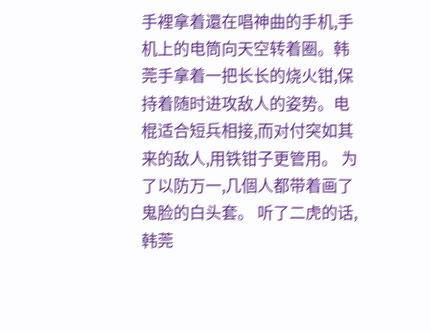手裡拿着還在唱神曲的手机,手机上的电筒向天空转着圈。韩莞手拿着一把长长的烧火钳,保持着随时进攻敌人的姿势。电棍适合短兵相接,而对付突如其来的敌人,用铁钳子更管用。 为了以防万一,几個人都带着画了鬼脸的白头套。 听了二虎的话,韩莞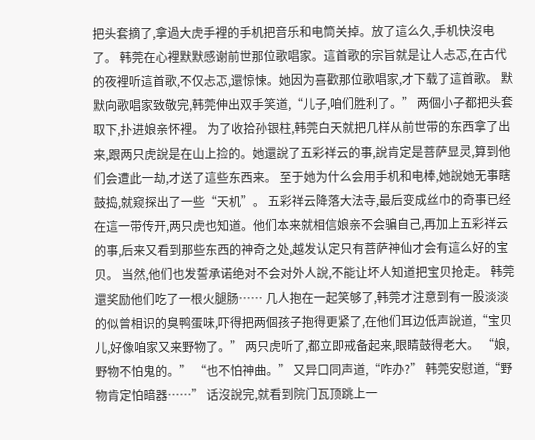把头套摘了,拿過大虎手裡的手机把音乐和电筒关掉。放了這么久,手机快沒电了。 韩莞在心裡默默感谢前世那位歌唱家。這首歌的宗旨就是让人忐忑,在古代的夜裡听這首歌,不仅忐忑,還惊悚。她因为喜歡那位歌唱家,才下载了這首歌。 默默向歌唱家致敬完,韩莞伸出双手笑道,“儿子,咱们胜利了。” 两個小子都把头套取下,扑进娘亲怀裡。 为了收拾孙银柱,韩莞白天就把几样从前世带的东西拿了出来,跟两只虎說是在山上捡的。她還說了五彩祥云的事,說肯定是菩萨显灵,算到他们会遭此一劫,才送了這些东西来。 至于她为什么会用手机和电棒,她說她无事瞎鼓捣,就窥探出了一些“天机”。 五彩祥云降落大法寺,最后变成丝巾的奇事已经在這一带传开,两只虎也知道。他们本来就相信娘亲不会骗自己,再加上五彩祥云的事,后来又看到那些东西的神奇之处,越发认定只有菩萨神仙才会有這么好的宝贝。 当然,他们也发誓承诺绝对不会对外人說,不能让坏人知道把宝贝抢走。 韩莞還奖励他们吃了一根火腿肠…… 几人抱在一起笑够了,韩莞才注意到有一股淡淡的似曾相识的臭鸭蛋味,吓得把两個孩子抱得更紧了,在他们耳边低声說道,“宝贝儿,好像咱家又来野物了。” 两只虎听了,都立即戒备起来,眼睛鼓得老大。 “娘,野物不怕鬼的。” “也不怕神曲。” 又异口同声道,“咋办?” 韩莞安慰道,“野物肯定怕暗器……” 话沒說完,就看到院门瓦顶跳上一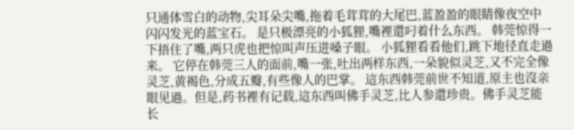只通体雪白的动物,尖耳朵尖嘴,拖着毛茸茸的大尾巴,蓝盈盈的眼睛像夜空中闪闪发光的蓝宝石。 是只极漂亮的小狐狸,嘴裡還叼着什么东西。 韩莞惊得一下捂住了嘴,两只虎也把惊叫声压进嗓子眼。 小狐狸看看他们,跳下地径直走過来。 它停在韩莞三人的面前,嘴一张,吐出两样东西,一朵貌似灵芝,又不完全像灵芝,黄褐色,分成五瓣,有些像人的巴掌。 這东西韩莞前世不知道,原主也沒亲眼见過。但是,药书裡有记载,這东西叫佛手灵芝,比人参還珍贵。佛手灵芝能长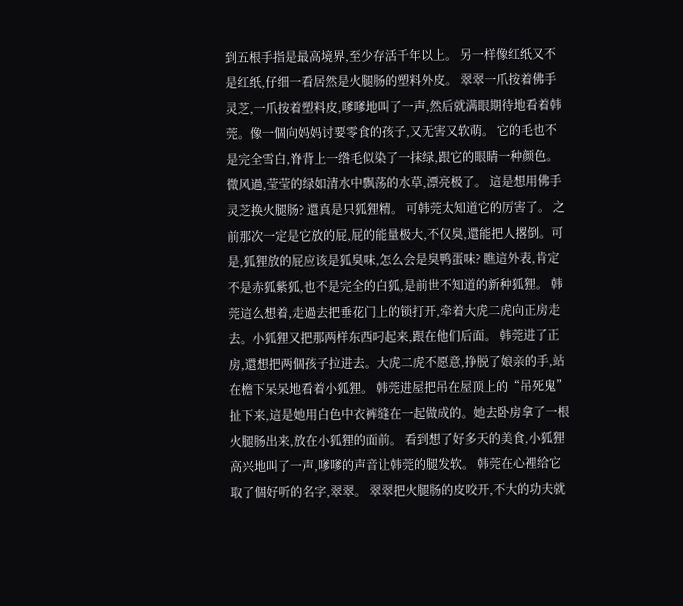到五根手指是最高境界,至少存活千年以上。 另一样像红纸又不是红纸,仔细一看居然是火腿肠的塑料外皮。 翠翠一爪按着佛手灵芝,一爪按着塑料皮,嗲嗲地叫了一声,然后就满眼期待地看着韩莞。像一個向妈妈讨要零食的孩子,又无害又软萌。 它的毛也不是完全雪白,脊背上一绺毛似染了一抹绿,跟它的眼睛一种颜色。微风過,莹莹的绿如清水中飘荡的水草,漂亮极了。 這是想用佛手灵芝换火腿肠? 還真是只狐狸精。 可韩莞太知道它的厉害了。 之前那次一定是它放的屁,屁的能量极大,不仅臭,還能把人撂倒。可是,狐狸放的屁应该是狐臭味,怎么会是臭鸭蛋味? 瞧這外表,肯定不是赤狐紫狐,也不是完全的白狐,是前世不知道的新种狐狸。 韩莞這么想着,走過去把垂花门上的锁打开,牵着大虎二虎向正房走去。小狐狸又把那两样东西叼起来,跟在他们后面。 韩莞进了正房,還想把两個孩子拉进去。大虎二虎不愿意,挣脱了娘亲的手,站在檐下呆呆地看着小狐狸。 韩莞进屋把吊在屋顶上的“吊死鬼”扯下来,這是她用白色中衣裤缝在一起做成的。她去卧房拿了一根火腿肠出来,放在小狐狸的面前。 看到想了好多天的美食,小狐狸高兴地叫了一声,嗲嗲的声音让韩莞的腿发软。 韩莞在心裡给它取了個好听的名字,翠翠。 翠翠把火腿肠的皮咬开,不大的功夫就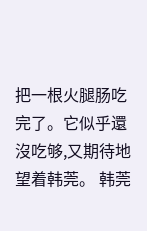把一根火腿肠吃完了。它似乎還沒吃够,又期待地望着韩莞。 韩莞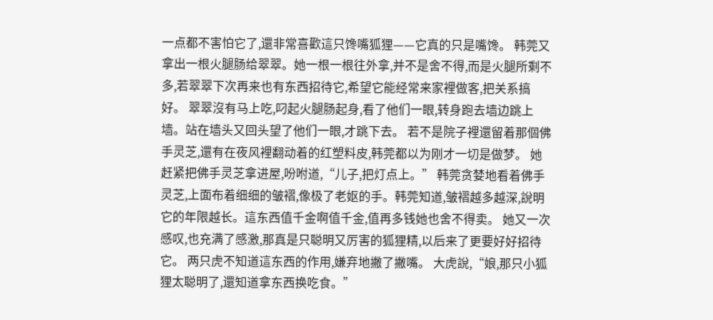一点都不害怕它了,還非常喜歡這只馋嘴狐狸——它真的只是嘴馋。 韩莞又拿出一根火腿肠给翠翠。她一根一根往外拿,并不是舍不得,而是火腿所剩不多,若翠翠下次再来也有东西招待它,希望它能经常来家裡做客,把关系搞好。 翠翠沒有马上吃,叼起火腿肠起身,看了他们一眼,转身跑去墙边跳上墙。站在墙头又回头望了他们一眼,才跳下去。 若不是院子裡還留着那個佛手灵芝,還有在夜风裡翻动着的红塑料皮,韩莞都以为刚才一切是做梦。 她赶紧把佛手灵芝拿进屋,吩咐道,“儿子,把灯点上。” 韩莞贪婪地看着佛手灵芝,上面布着细细的皱褶,像极了老妪的手。韩莞知道,皱褶越多越深,說明它的年限越长。這东西值千金啊值千金,值再多钱她也舍不得卖。 她又一次感叹,也充满了感激,那真是只聪明又厉害的狐狸精,以后来了更要好好招待它。 两只虎不知道這东西的作用,嫌弃地撇了撇嘴。 大虎說,“娘,那只小狐狸太聪明了,還知道拿东西换吃食。”